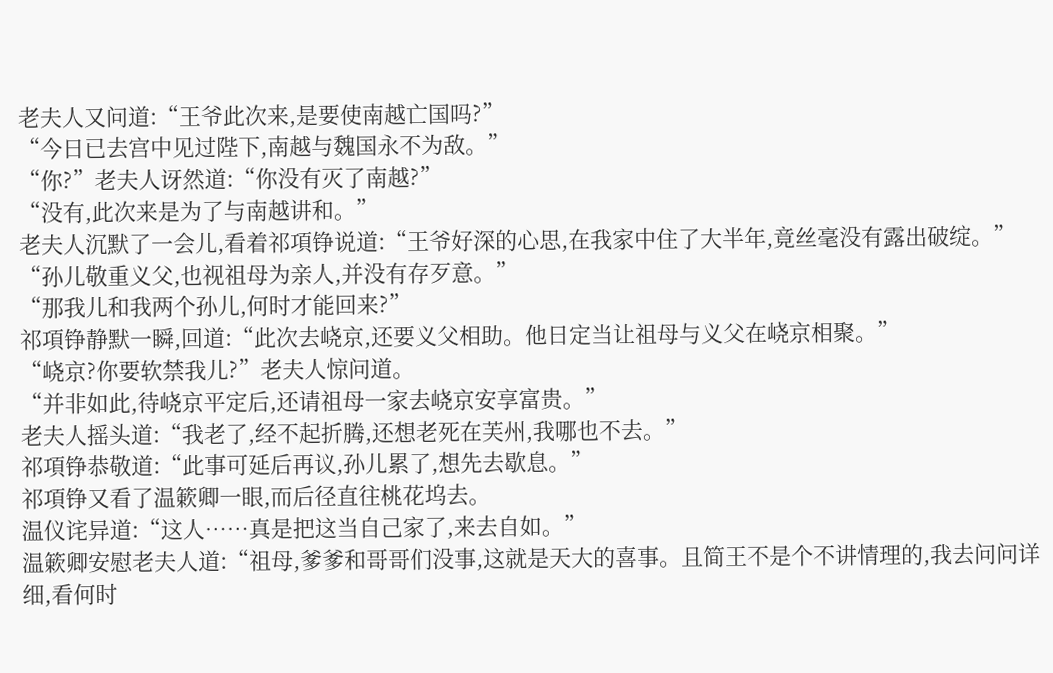老夫人又问道:“王爷此次来,是要使南越亡国吗?”
“今日已去宫中见过陛下,南越与魏国永不为敌。”
“你?”老夫人讶然道:“你没有灭了南越?”
“没有,此次来是为了与南越讲和。”
老夫人沉默了一会儿,看着祁項铮说道:“王爷好深的心思,在我家中住了大半年,竟丝毫没有露出破绽。”
“孙儿敬重义父,也视祖母为亲人,并没有存歹意。”
“那我儿和我两个孙儿,何时才能回来?”
祁項铮静默一瞬,回道:“此次去峣京,还要义父相助。他日定当让祖母与义父在峣京相聚。”
“峣京?你要软禁我儿?”老夫人惊问道。
“并非如此,待峣京平定后,还请祖母一家去峣京安享富贵。”
老夫人摇头道:“我老了,经不起折腾,还想老死在芙州,我哪也不去。”
祁項铮恭敬道:“此事可延后再议,孙儿累了,想先去歇息。”
祁項铮又看了温簌卿一眼,而后径直往桃花坞去。
温仪诧异道:“这人……真是把这当自己家了,来去自如。”
温簌卿安慰老夫人道:“祖母,爹爹和哥哥们没事,这就是天大的喜事。且简王不是个不讲情理的,我去问问详细,看何时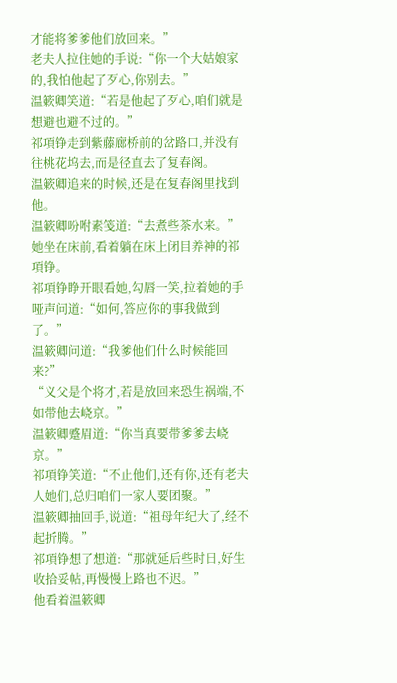才能将爹爹他们放回来。”
老夫人拉住她的手说:“你一个大姑娘家的,我怕他起了歹心,你别去。”
温簌卿笑道:“若是他起了歹心,咱们就是想避也避不过的。”
祁項铮走到紫藤廊桥前的岔路口,并没有往桃花坞去,而是径直去了复春阁。
温簌卿追来的时候,还是在复春阁里找到他。
温簌卿吩咐素笺道:“去煮些茶水来。”
她坐在床前,看着躺在床上闭目养神的祁項铮。
祁項铮睁开眼看她,勾唇一笑,拉着她的手哑声问道:“如何,答应你的事我做到了。”
温簌卿问道:“我爹他们什么时候能回来?”
“义父是个将才,若是放回来恐生祸端,不如带他去峣京。”
温簌卿蹙眉道:“你当真要带爹爹去峣京。”
祁項铮笑道:“不止他们,还有你,还有老夫人她们,总归咱们一家人要团聚。”
温簌卿抽回手,说道:“祖母年纪大了,经不起折腾。”
祁項铮想了想道:“那就延后些时日,好生收拾妥帖,再慢慢上路也不迟。”
他看着温簌卿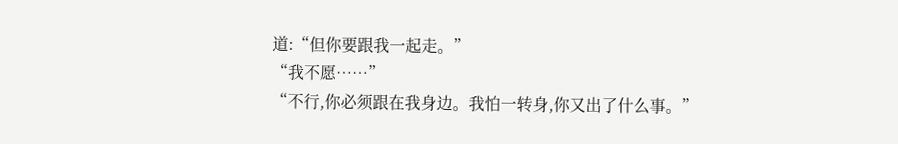道:“但你要跟我一起走。”
“我不愿……”
“不行,你必须跟在我身边。我怕一转身,你又出了什么事。”